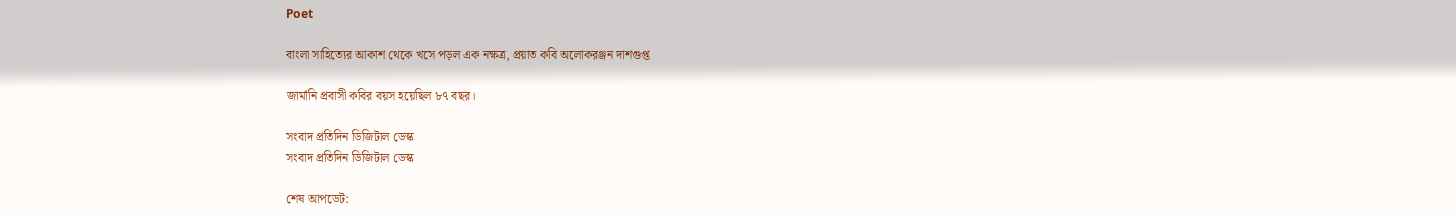Poet

বাংলা সাহিত্যের আকাশ থেকে খসে পড়ল এক নক্ষত্র, প্রয়াত কবি অলোকরঞ্জন দাশগুপ্ত

জার্মানি প্রবাসী কবির বয়স হয়েছিল ৮৭ বছর।

সংবাদ প্রতিদিন ডিজিটাল ডেস্ক
সংবাদ প্রতিদিন ডিজিটাল ডেস্ক

শেষ আপডেট: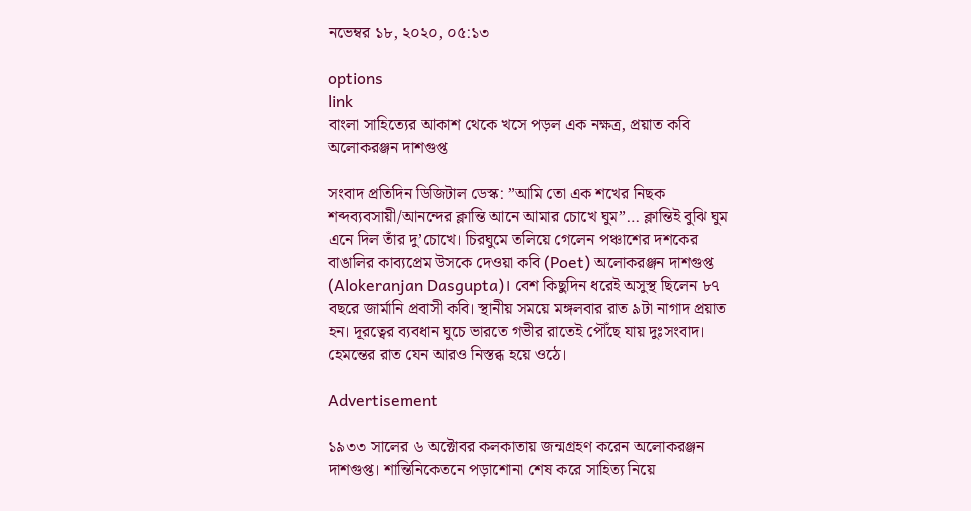নভেম্বর ১৮, ২০২০, ০৫:১৩

options
link
বাংলা সাহিত্যের আকাশ থেকে খসে পড়ল এক নক্ষত্র, প্রয়াত কবি অলোকরঞ্জন দাশগুপ্ত

সংবাদ প্রতিদিন ডিজিটাল ডেস্ক: ”আমি তো এক শখের নিছক শব্দব্যবসায়ী/আনন্দের ক্লান্তি আনে আমার চোখে ঘুম”… ক্লান্তিই বুঝি ঘুম এনে দিল তাঁর দু’চোখে। চিরঘুমে তলিয়ে গেলেন পঞ্চাশের দশকের বাঙালির কাব্যপ্রেম উসকে দেওয়া কবি (Poet) অলোকরঞ্জন দাশগুপ্ত (Alokeranjan Dasgupta)। বেশ কিছুদিন ধরেই অসুস্থ ছিলেন ৮৭ বছরে জার্মানি প্রবাসী কবি। স্থানীয় সময়ে মঙ্গলবার রাত ৯টা নাগাদ প্রয়াত হন। দূরত্বের ব্যবধান ঘুচে ভারতে গভীর রাতেই পৌঁছে যায় দুঃসংবাদ। হেমন্তের রাত যেন আরও নিস্তব্ধ হয়ে ওঠে।

Advertisement

১৯৩৩ সালের ৬ অক্টোবর কলকাতায় জন্মগ্রহণ করেন অলোকরঞ্জন দাশগুপ্ত। শান্তিনিকেতনে পড়াশোনা শেষ করে সাহিত্য নিয়ে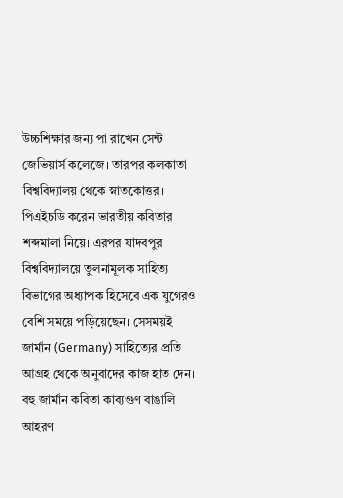উচ্চশিক্ষার জন্য পা রাখেন সেন্ট জেভিয়ার্স কলেজে। তারপর কলকাতা বিশ্ববিদ্যালয় থেকে স্নাতকোত্তর। পিএইচডি করেন ভারতীয় কবিতার শব্দমালা নিয়ে। এরপর যাদবপুর বিশ্ববিদ্যালয়ে তুলনামূলক সাহিত্য বিভাগের অধ্যাপক হিসেবে এক যুগেরও বেশি সময়ে পড়িয়েছেন। সেসময়ই জার্মান (Germany) সাহিত্যের প্রতি আগ্রহ থেকে অনুবাদের কাজ হাত দেন। বহু জার্মান কবিতা কাব্যগুণ বাঙালি আহরণ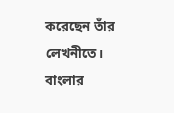করেছেন তাঁর লেখনীতে। বাংলার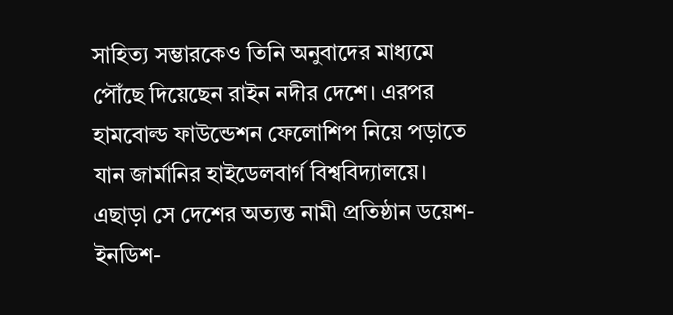সাহিত্য সম্ভারকেও তিনি অনুবাদের মাধ্যমে পৌঁছে দিয়েছেন রাইন নদীর দেশে। এরপর হামবোল্ড ফাউন্ডেশন ফেলোশিপ নিয়ে পড়াতে যান জার্মানির হাইডেলবার্গ বিশ্ববিদ্যালয়ে। এছাড়া সে দেশের অত্যন্ত নামী প্রতিষ্ঠান ডয়েশ-ইনডিশ-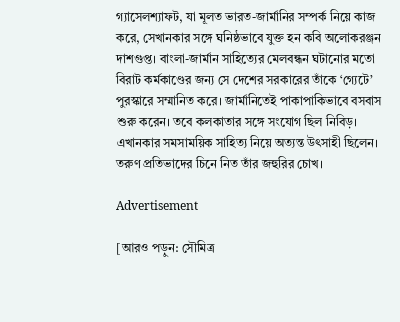গ্যাসেলশ্যাফট, যা মূলত ভারত-জার্মানির সম্পর্ক নিয়ে কাজ করে, সেখানকার সঙ্গে ঘনিষ্ঠভাবে যুক্ত হন কবি অলোকরঞ্জন দাশগুপ্ত। বাংলা-জার্মান সাহিত্যের মেলবন্ধন ঘটানোর মতো বিরাট কর্মকাণ্ডের জন্য সে দেশের সরকারের তাঁকে ‘গ্যেটে’ পুরস্কারে সম্মানিত করে। জার্মানিতেই পাকাপাকিভাবে বসবাস শুরু করেন। তবে কলকাতার সঙ্গে সংযোগ ছিল নিবিড়। এখানকার সমসাময়িক সাহিত্য নিয়ে অত্যন্ত উৎসাহী ছিলেন। তরুণ প্রতিভাদের চিনে নিত তাঁর জহুরির চোখ।

Advertisement

[আরও পড়ুন: সৌমিত্র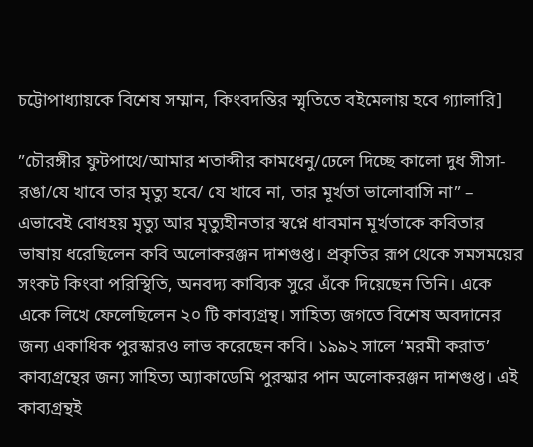চট্টোপাধ্যায়কে বিশেষ সম্মান, কিংবদন্তির স্মৃতিতে বইমেলায় হবে গ্যালারি]

”চৌরঙ্গীর ফুটপাথে/আমার শতাব্দীর কামধেনু/ঢেলে দিচ্ছে কালো দুধ সীসা-রঙা/যে খাবে তার মৃত্যু হবে/ যে খাবে না, তার মূর্খতা ভালোবাসি না” – এভাবেই বোধহয় মৃত্যু আর মৃত্যুহীনতার স্বপ্নে ধাবমান মূর্খতাকে কবিতার ভাষায় ধরেছিলেন কবি অলোকরঞ্জন দাশগুপ্ত। প্রকৃতির রূপ থেকে সমসময়ের সংকট কিংবা পরিস্থিতি, অনবদ্য কাব্যিক সুরে এঁকে দিয়েছেন তিনি। একে একে লিখে ফেলেছিলেন ২০ টি কাব্যগ্রন্থ। সাহিত্য জগতে বিশেষ অবদানের জন্য একাধিক পুরস্কারও লাভ করেছেন কবি। ১৯৯২ সালে ‘মরমী করাত’ কাব্যগ্রন্থের জন্য সাহিত্য অ্যাকাডেমি পুরস্কার পান অলোকরঞ্জন দাশগুপ্ত। এই কাব্যগ্রন্থই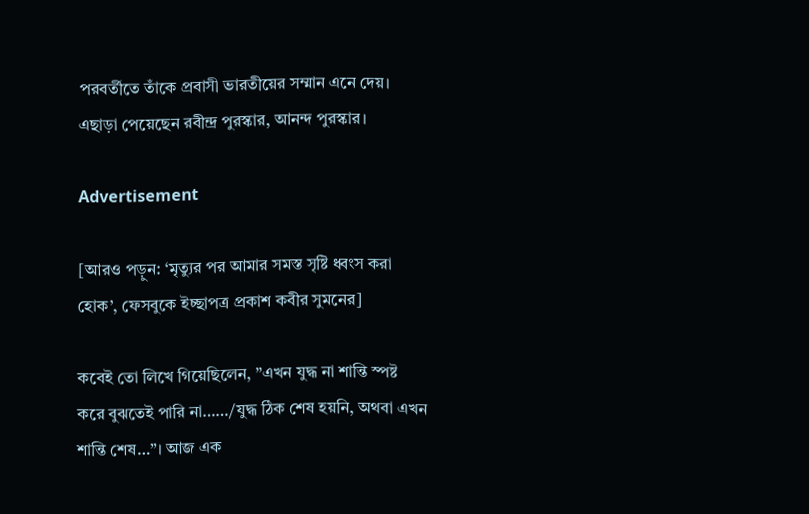পরবর্তীতে তাঁকে প্রবাসী ভারতীয়ের সম্মান এনে দেয়। এছাড়া পেয়েছেন রবীন্দ্র পুরস্কার, আনন্দ পুরস্কার।

Advertisement

[আরও পড়ুন: ‘মৃত্যুর পর আমার সমস্ত সৃষ্টি ধ্বংস করা হোক’, ফেসবুকে ইচ্ছাপত্র প্রকাশ কবীর সুমনের]

কবেই তো লিখে গিয়েছিলেন, ”এখন যুদ্ধ না শান্তি স্পষ্ট করে বুঝতেই পারি না……/যুদ্ধ ঠিক শেষ হয়নি, অথবা এখন শান্তি শেষ…”। আজ এক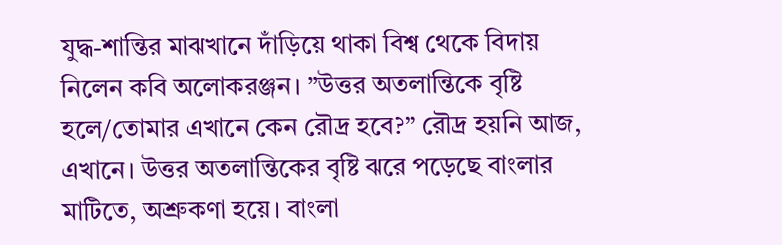যুদ্ধ-শান্তির মাঝখানে দাঁড়িয়ে থাকা বিশ্ব থেকে বিদায় নিলেন কবি অলোকরঞ্জন। ”উত্তর অতলান্তিকে বৃষ্টি হলে/তোমার এখানে কেন রৌদ্র হবে?” রৌদ্র হয়নি আজ, এখানে। উত্তর অতলান্তিকের বৃষ্টি ঝরে পড়েছে বাংলার মাটিতে, অশ্রুকণা হয়ে। বাংলা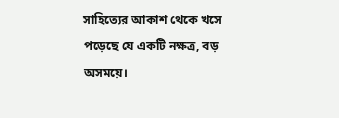সাহিত্যের আকাশ থেকে খসে পড়েছে যে একটি নক্ষত্র, বড় অসময়ে।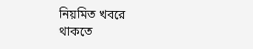নিয়মিত খবরে থাকতে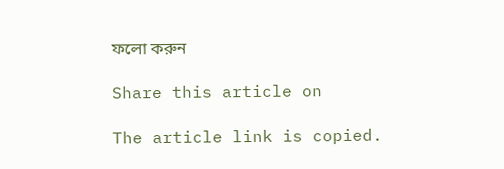ফলো করুন

Share this article on

The article link is copied.